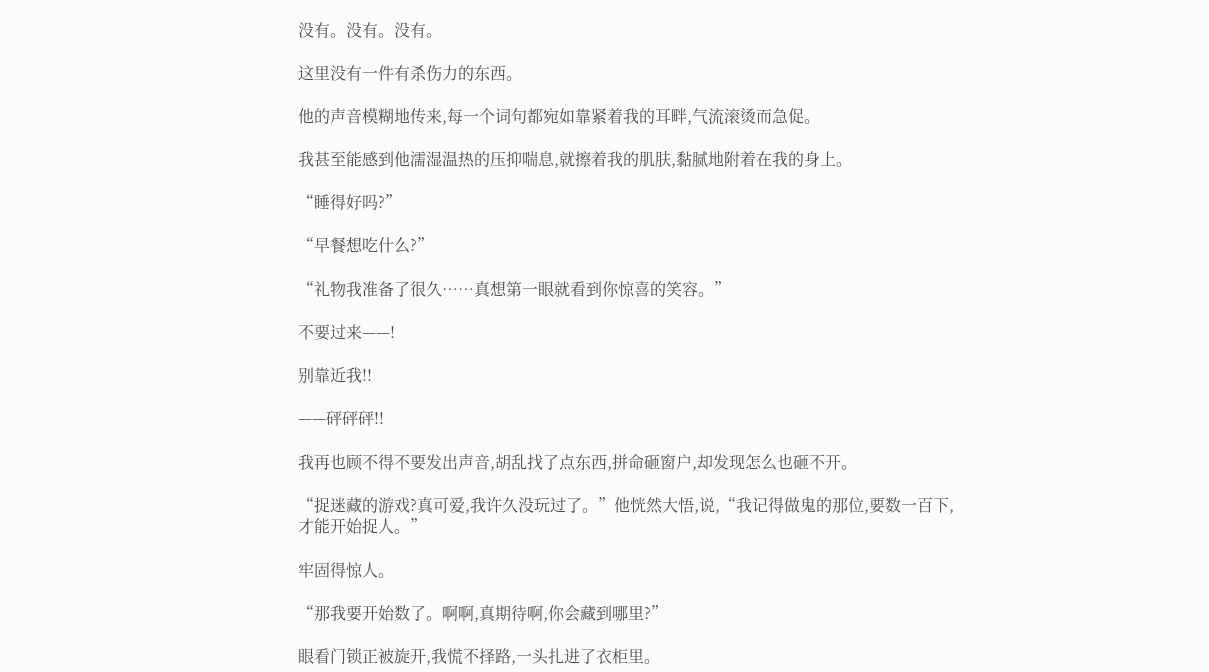没有。没有。没有。

这里没有一件有杀伤力的东西。

他的声音模糊地传来,每一个词句都宛如靠紧着我的耳畔,气流滚烫而急促。

我甚至能感到他濡湿温热的压抑喘息,就擦着我的肌肤,黏腻地附着在我的身上。

“睡得好吗?”

“早餐想吃什么?”

“礼物我准备了很久……真想第一眼就看到你惊喜的笑容。”

不要过来——!

别靠近我!!

——砰砰砰!!

我再也顾不得不要发出声音,胡乱找了点东西,拼命砸窗户,却发现怎么也砸不开。

“捉迷藏的游戏?真可爱,我许久没玩过了。”他恍然大悟,说,“我记得做鬼的那位,要数一百下,才能开始捉人。”

牢固得惊人。

“那我要开始数了。啊啊,真期待啊,你会藏到哪里?”

眼看门锁正被旋开,我慌不择路,一头扎进了衣柜里。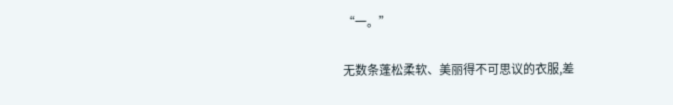“一。”

无数条蓬松柔软、美丽得不可思议的衣服,差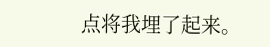点将我埋了起来。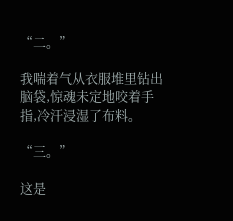“二。”

我喘着气从衣服堆里钻出脑袋,惊魂未定地咬着手指,冷汗浸湿了布料。

“三。”

这是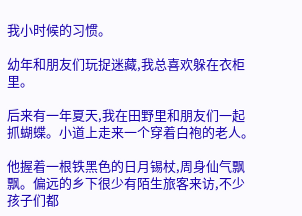我小时候的习惯。

幼年和朋友们玩捉迷藏,我总喜欢躲在衣柜里。

后来有一年夏天,我在田野里和朋友们一起抓蝴蝶。小道上走来一个穿着白袍的老人。

他握着一根铁黑色的日月锡杖,周身仙气飘飘。偏远的乡下很少有陌生旅客来访,不少孩子们都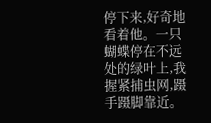停下来,好奇地看着他。一只蝴蝶停在不远处的绿叶上,我握紧捕虫网,蹑手蹑脚靠近。